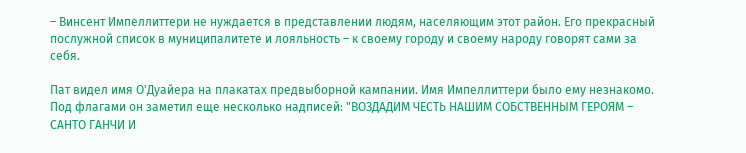– Винсент Импеллиттери не нуждается в представлении людям, населяющим этот район. Его прекрасный послужной список в муниципалитете и лояльность – к своему городу и своему народу говорят сами за себя.

Пат видел имя О'Дуайера на плакатах предвыборной кампании. Имя Импеллиттери было ему незнакомо. Под флагами он заметил еще несколько надписей: "ВОЗДАДИМ ЧЕСТЬ НАШИМ СОБСТВЕННЫМ ГЕРОЯМ – САНТО ГАНЧИ И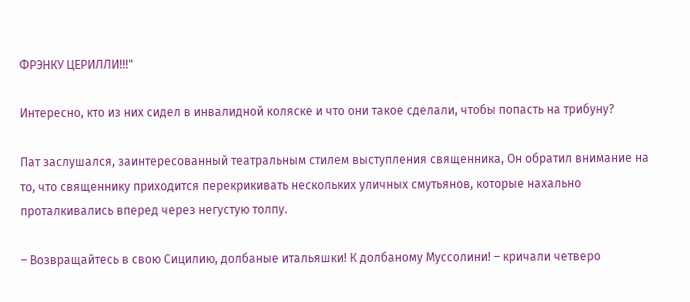ФРЭНКУ ЦЕРИЛЛИ!!!"

Интересно, кто из них сидел в инвалидной коляске и что они такое сделали, чтобы попасть на трибуну?

Пат заслушался, заинтересованный театральным стилем выступления священника, Он обратил внимание на то, что священнику приходится перекрикивать нескольких уличных смутьянов, которые нахально проталкивались вперед через негустую толпу.

– Возвращайтесь в свою Сицилию, долбаные итальяшки! К долбаному Муссолини! – кричали четверо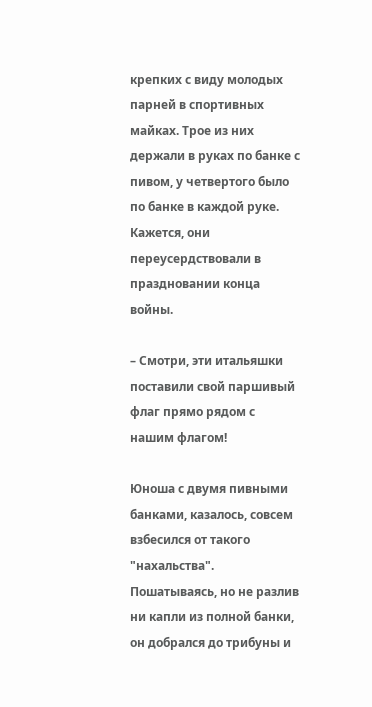крепких с виду молодых парней в спортивных майках. Трое из них держали в руках по банке с пивом, у четвертого было по банке в каждой руке. Кажется, они переусердствовали в праздновании конца войны.

– Смотри, эти итальяшки поставили свой паршивый флаг прямо рядом с нашим флагом!

Юноша с двумя пивными банками, казалось, совсем взбесился от такого "нахальства". Пошатываясь, но не разлив ни капли из полной банки, он добрался до трибуны и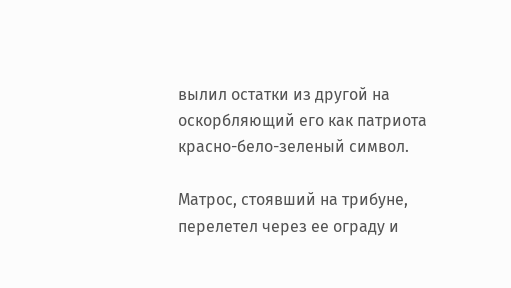вылил остатки из другой на оскорбляющий его как патриота красно-бело-зеленый символ.

Матрос, стоявший на трибуне, перелетел через ее ограду и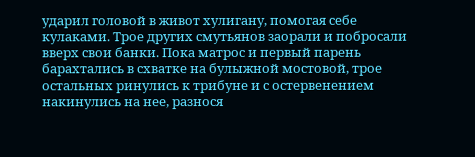ударил головой в живот хулигану, помогая себе кулаками. Трое других смутьянов заорали и побросали вверх свои банки. Пока матрос и первый парень барахтались в схватке на булыжной мостовой, трое остальных ринулись к трибуне и с остервенением накинулись на нее, разнося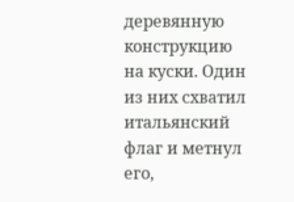деревянную конструкцию на куски. Один из них схватил итальянский флаг и метнул его,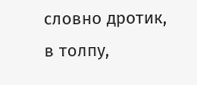словно дротик, в толпу,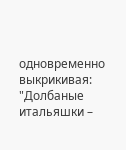одновременно выкрикивая: "Долбаные итальяшки –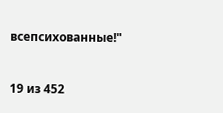всепсихованные!"



19 из 452